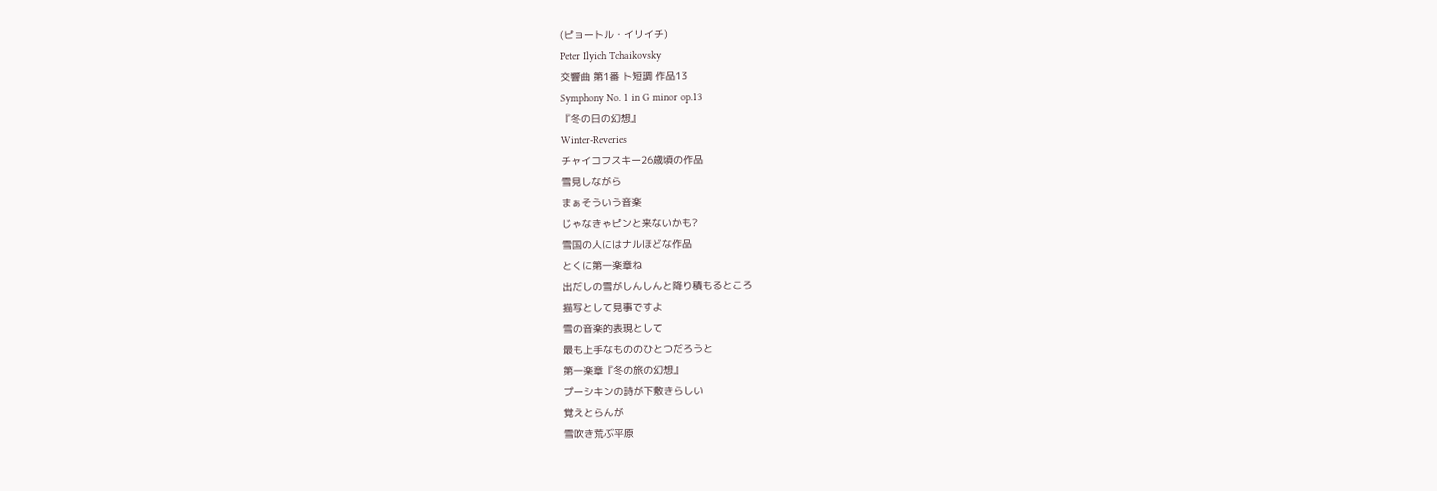(ピョートル・イリイチ)
Peter Ilyich Tchaikovsky
交響曲 第1番 ト短調 作品13
Symphony No. 1 in G minor op.13
『冬の日の幻想』
Winter‐Reveries
チャイコフスキー26歳頃の作品
雪見しながら
まぁそういう音楽
じゃなきゃピンと来ないかも?
雪国の人にはナルほどな作品
とくに第一楽章ね
出だしの雪がしんしんと降り積もるところ
描写として見事ですよ
雪の音楽的表現として
最も上手なもののひとつだろうと
第一楽章『冬の旅の幻想』
プーシキンの詩が下敷きらしい
覚えとらんが
雪吹き荒ぶ平原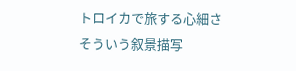トロイカで旅する心細さ
そういう叙景描写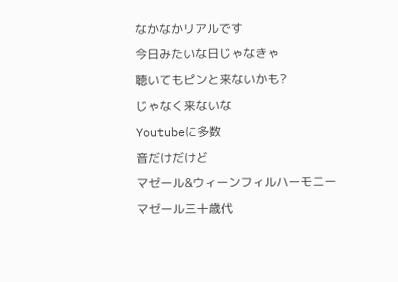なかなかリアルです
今日みたいな日じゃなきゃ
聴いてもピンと来ないかも?
じゃなく来ないな
Youtubeに多数
音だけだけど
マゼール&ウィーンフィルハーモニー
マゼール三十歳代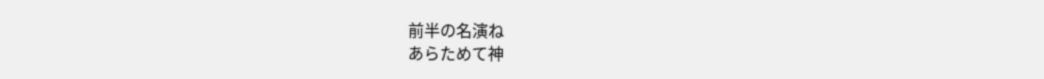前半の名演ね
あらためて神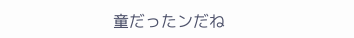童だったンだね